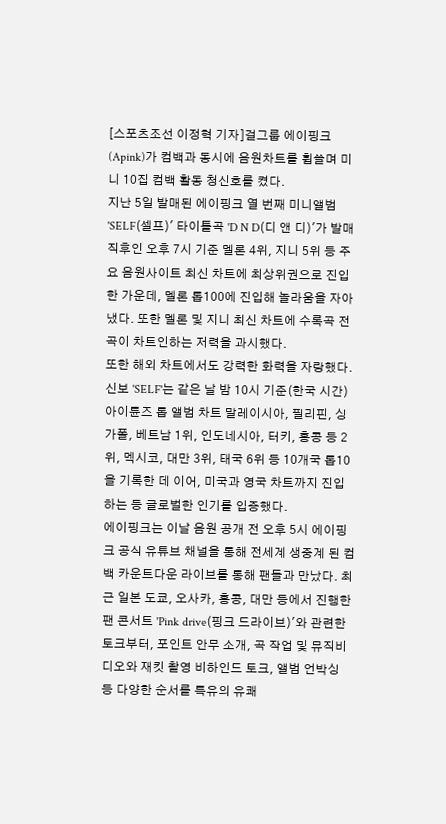[스포츠조선 이정혁 기자]걸그룹 에이핑크(Apink)가 컴백과 동시에 음원차트를 휩쓸며 미니 10집 컴백 활동 청신호를 켰다.
지난 5일 발매된 에이핑크 열 번째 미니앨범 'SELF(셀프)' 타이틀곡 'D N D(디 앤 디)'가 발매 직후인 오후 7시 기준 멜론 4위, 지니 5위 등 주요 음원사이트 최신 차트에 최상위권으로 진입한 가운데, 멜론 톱100에 진입해 놀라움을 자아냈다. 또한 멜론 및 지니 최신 차트에 수록곡 전곡이 차트인하는 저력을 과시했다.
또한 해외 차트에서도 강력한 화력을 자랑했다. 신보 'SELF'는 같은 날 밤 10시 기준(한국 시간) 아이튠즈 톱 앨범 차트 말레이시아, 필리핀, 싱가폴, 베트남 1위, 인도네시아, 터키, 홍콩 등 2위, 멕시코, 대만 3위, 태국 6위 등 10개국 톱10을 기록한 데 이어, 미국과 영국 차트까지 진입하는 등 글로벌한 인기를 입증했다.
에이핑크는 이날 음원 공개 전 오후 5시 에이핑크 공식 유튜브 채널을 통해 전세계 생중계 된 컴백 카운트다운 라이브를 통해 팬들과 만났다. 최근 일본 도쿄, 오사카, 홍콩, 대만 등에서 진행한 팬 콘서트 'Pink drive(핑크 드라이브)'와 관련한 토크부터, 포인트 안무 소개, 곡 작업 및 뮤직비디오와 재킷 촬영 비하인드 토크, 앨범 언박싱 등 다양한 순서를 특유의 유쾌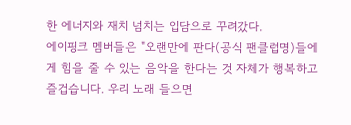한 에너지와 재치 넘치는 입담으로 꾸려갔다.
에이핑크 멤버들은 "오랜만에 판다(공식 팬클럽명)들에게 힘을 줄 수 있는 음악을 한다는 것 자체가 행복하고 즐겁습니다. 우리 노래 들으면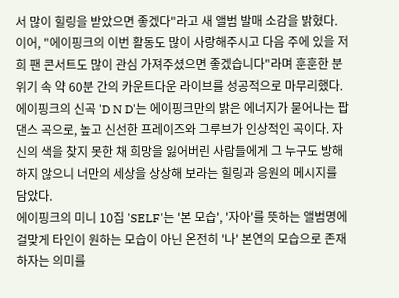서 많이 힐링을 받았으면 좋겠다"라고 새 앨범 발매 소감을 밝혔다. 이어, "에이핑크의 이번 활동도 많이 사랑해주시고 다음 주에 있을 저희 팬 콘서트도 많이 관심 가져주셨으면 좋겠습니다"라며 훈훈한 분위기 속 약 60분 간의 카운트다운 라이브를 성공적으로 마무리했다.
에이핑크의 신곡 'D N D'는 에이핑크만의 밝은 에너지가 묻어나는 팝 댄스 곡으로, 높고 신선한 프레이즈와 그루브가 인상적인 곡이다. 자신의 색을 찾지 못한 채 희망을 잃어버린 사람들에게 그 누구도 방해하지 않으니 너만의 세상을 상상해 보라는 힐링과 응원의 메시지를 담았다.
에이핑크의 미니 10집 'SELF'는 '본 모습', '자아'를 뜻하는 앨범명에 걸맞게 타인이 원하는 모습이 아닌 온전히 '나' 본연의 모습으로 존재하자는 의미를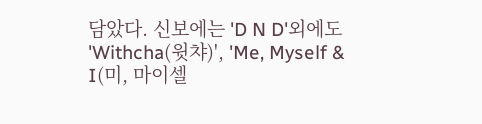담았다. 신보에는 'D N D'외에도 'Withcha(윗챠)', 'Me, Myself & I(미, 마이셀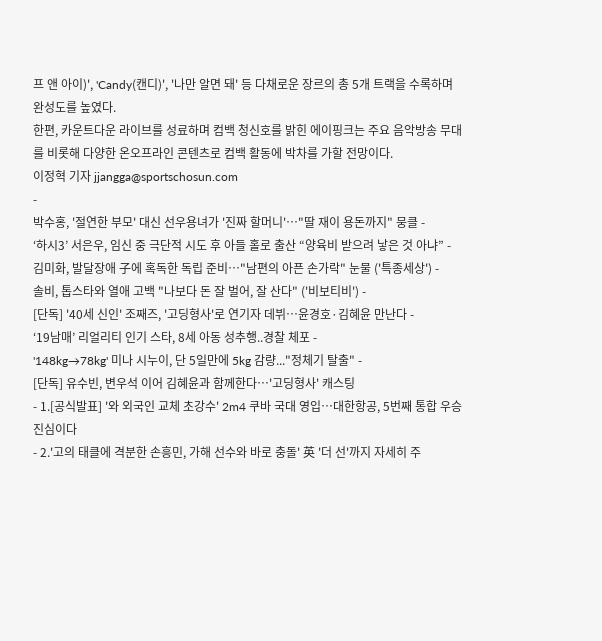프 앤 아이)', 'Candy(캔디)', '나만 알면 돼' 등 다채로운 장르의 총 5개 트랙을 수록하며 완성도를 높였다.
한편, 카운트다운 라이브를 성료하며 컴백 청신호를 밝힌 에이핑크는 주요 음악방송 무대를 비롯해 다양한 온오프라인 콘텐츠로 컴백 활동에 박차를 가할 전망이다.
이정혁 기자 jjangga@sportschosun.com
-
박수홍, '절연한 부모' 대신 선우용녀가 '진짜 할머니'…"딸 재이 용돈까지" 뭉클 -
‘하시3’ 서은우, 임신 중 극단적 시도 후 아들 홀로 출산 “양육비 받으려 낳은 것 아냐” -
김미화, 발달장애 子에 혹독한 독립 준비…"남편의 아픈 손가락" 눈물 ('특종세상') -
솔비, 톱스타와 열애 고백 "나보다 돈 잘 벌어, 잘 산다" ('비보티비') -
[단독] '40세 신인' 조째즈, '고딩형사'로 연기자 데뷔…윤경호·김혜윤 만난다 -
‘19남매’ 리얼리티 인기 스타, 8세 아동 성추행..경찰 체포 -
'148kg→78kg' 미나 시누이, 단 5일만에 5kg 감량..."정체기 탈출" -
[단독] 유수빈, 변우석 이어 김혜윤과 함께한다…'고딩형사' 캐스팅
- 1.[공식발표] '와 외국인 교체 초강수' 2m4 쿠바 국대 영입…대한항공, 5번째 통합 우승 진심이다
- 2.'고의 태클에 격분한 손흥민, 가해 선수와 바로 충돌' 英 '더 선'까지 자세히 주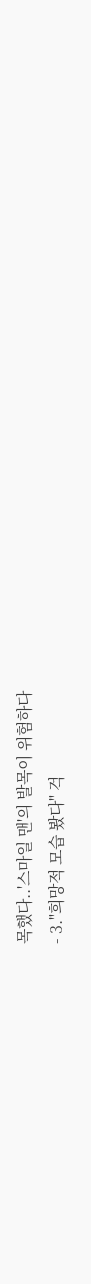목했다..'스마일 맨'의 발목이 위험하다
- 3."희망적 모습 봤다" 걱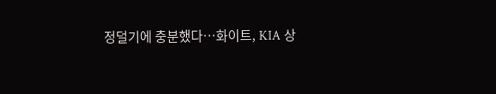정덜기에 충분했다…화이트, KIA 상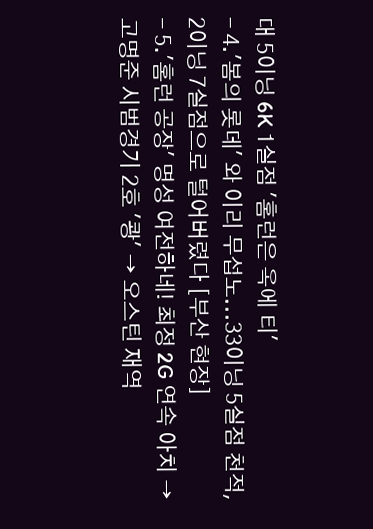대 5이닝 6K 1실점 '홈런은 옥에 티'
- 4.'봄의 롯데' 와 이리 무섭노...33이닝 5실점 천적, 2이닝 7실점으로 털어버렸다 [부산 현장]
- 5.'홈런 공장' 명성 여전하네! 최정 2G 연속 아치 → 고명준 시범경기 2호 '쾅' → 오스틴 재역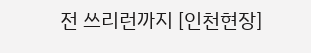전 쓰리런까지 [인천현장]